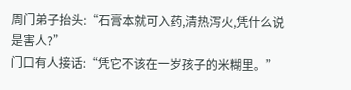周门弟子抬头:“石膏本就可入药,清热泻火,凭什么说是害人?”
门口有人接话:“凭它不该在一岁孩子的米糊里。”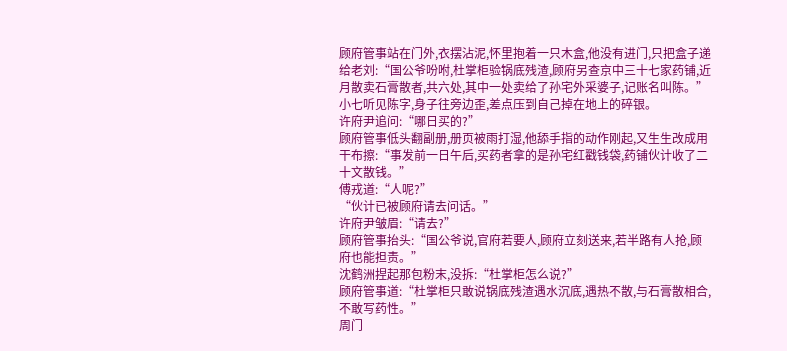顾府管事站在门外,衣摆沾泥,怀里抱着一只木盒,他没有进门,只把盒子递给老刘:“国公爷吩咐,杜掌柜验锅底残渣,顾府另查京中三十七家药铺,近月散卖石膏散者,共六处,其中一处卖给了孙宅外采婆子,记账名叫陈。”
小七听见陈字,身子往旁边歪,差点压到自己掉在地上的碎银。
许府尹追问:“哪日买的?”
顾府管事低头翻副册,册页被雨打湿,他舔手指的动作刚起,又生生改成用干布擦:“事发前一日午后,买药者拿的是孙宅红戳钱袋,药铺伙计收了二十文散钱。”
傅戎道:“人呢?”
“伙计已被顾府请去问话。”
许府尹皱眉:“请去?”
顾府管事抬头:“国公爷说,官府若要人,顾府立刻送来,若半路有人抢,顾府也能担责。”
沈鹤洲捏起那包粉末,没拆:“杜掌柜怎么说?”
顾府管事道:“杜掌柜只敢说锅底残渣遇水沉底,遇热不散,与石膏散相合,不敢写药性。”
周门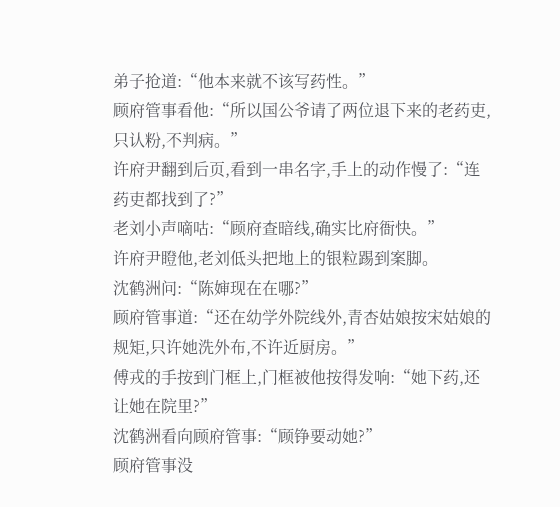弟子抢道:“他本来就不该写药性。”
顾府管事看他:“所以国公爷请了两位退下来的老药吏,只认粉,不判病。”
许府尹翻到后页,看到一串名字,手上的动作慢了:“连药吏都找到了?”
老刘小声嘀咕:“顾府查暗线,确实比府衙快。”
许府尹瞪他,老刘低头把地上的银粒踢到案脚。
沈鹤洲问:“陈婶现在在哪?”
顾府管事道:“还在幼学外院线外,青杏姑娘按宋姑娘的规矩,只许她洗外布,不许近厨房。”
傅戎的手按到门框上,门框被他按得发响:“她下药,还让她在院里?”
沈鹤洲看向顾府管事:“顾铮要动她?”
顾府管事没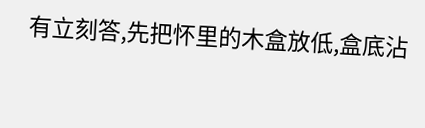有立刻答,先把怀里的木盒放低,盒底沾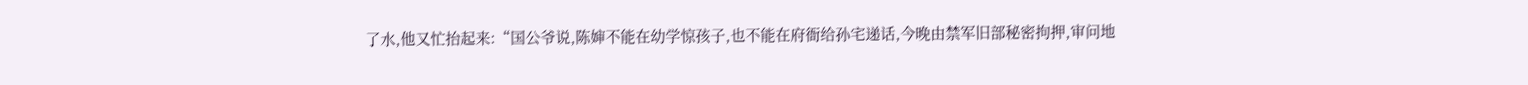了水,他又忙抬起来:“国公爷说,陈婶不能在幼学惊孩子,也不能在府衙给孙宅递话,今晚由禁军旧部秘密拘押,审问地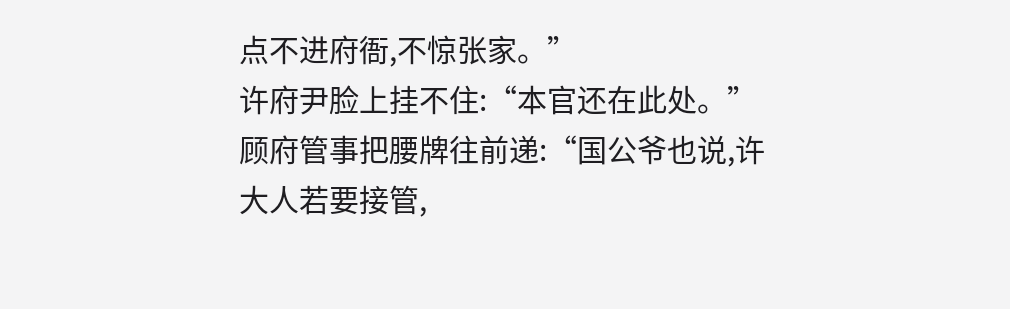点不进府衙,不惊张家。”
许府尹脸上挂不住:“本官还在此处。”
顾府管事把腰牌往前递:“国公爷也说,许大人若要接管,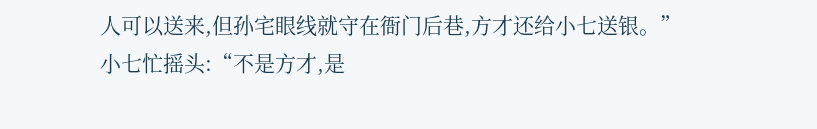人可以送来,但孙宅眼线就守在衙门后巷,方才还给小七送银。”
小七忙摇头:“不是方才,是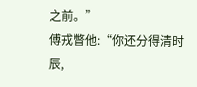之前。”
傅戎瞥他:“你还分得清时辰,